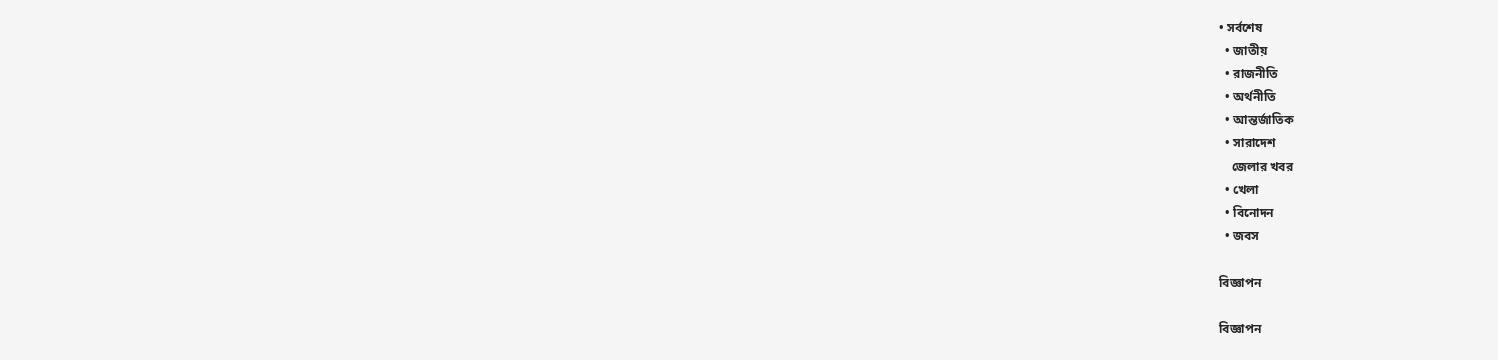• সর্বশেষ
  • জাতীয়
  • রাজনীতি
  • অর্থনীতি
  • আন্তর্জাতিক
  • সারাদেশ
    জেলার খবর
  • খেলা
  • বিনোদন
  • জবস

বিজ্ঞাপন

বিজ্ঞাপন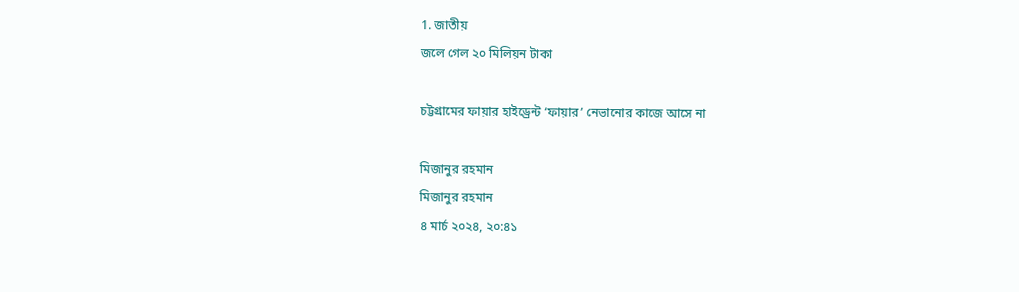1. জাতীয়
জলে গেল ২০ মিলিয়ন টাকা

চট্টগ্রামের ফায়ার হাইড্রেন্ট ‘ফায়ার’ নেভানোর কাজে আসে না

মিজানুর রহমান
মিজানুর রহমান
৪ মার্চ ২০২৪, ২০:৪১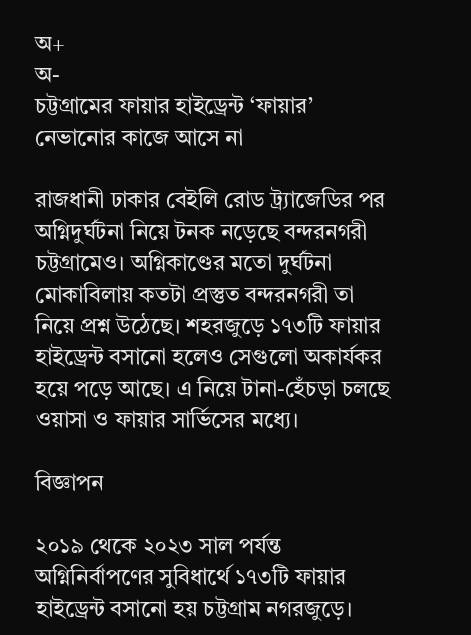অ+
অ-
চট্টগ্রামের ফায়ার হাইড্রেন্ট ‘ফায়ার’ নেভানোর কাজে আসে না

রাজধানী ঢাকার বেইলি রোড ট্র্যাজেডির পর অগ্নিদুর্ঘটনা নিয়ে টনক নড়েছে বন্দরনগরী চট্টগ্রামেও। অগ্নিকাণ্ডের মতো দুর্ঘটনা মোকাবিলায় কতটা প্রস্তুত বন্দরনগরী তা নিয়ে প্রশ্ন উঠেছে। শহরজুড়ে ১৭৩টি ফায়ার হাইড্রেন্ট বসানো হলেও সেগুলো অকার্যকর হয়ে পড়ে আছে। এ নিয়ে টানা-হেঁচড়া চলছে ওয়াসা ও ফায়ার সার্ভিসের মধ্যে।

বিজ্ঞাপন

২০১৯ থেকে ২০২৩ সাল পর্যন্ত অগ্নিনির্বাপণের সুবিধার্থে ১৭৩টি ফায়ার হাইড্রেন্ট বসানো হয় চট্টগ্রাম নগরজুড়ে।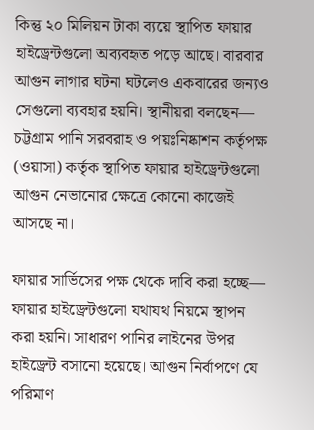কিন্তু ২০ মিলিয়ন টাকা ব্যয়ে স্থাপিত ফায়ার হাইড্রেন্টগুলো অব্যবহৃত পড়ে আছে। বারবার আগুন লাগার ঘটনা ঘটলেও একবারের জন্যও সেগুলো ব্যবহার হয়নি। স্থানীয়রা বলছেন— চট্টগ্রাম পানি সরবরাহ ও পয়ঃনিষ্কাশন কর্তৃপক্ষ (ওয়াসা) কর্তৃক স্থাপিত ফায়ার হাইড্রেন্টগুলো আগুন নেভানোর ক্ষেত্রে কোনো কাজেই আসছে না।

ফায়ার সার্ভিসের পক্ষ থেকে দাবি করা হচ্ছে— ফায়ার হাইড্রেন্টগুলো যথাযথ নিয়মে স্থাপন করা হয়নি। সাধারণ পানির লাইনের উপর হাইড্রেন্ট বসানো হয়েছে। আগুন নির্বাপণে যে পরিমাণ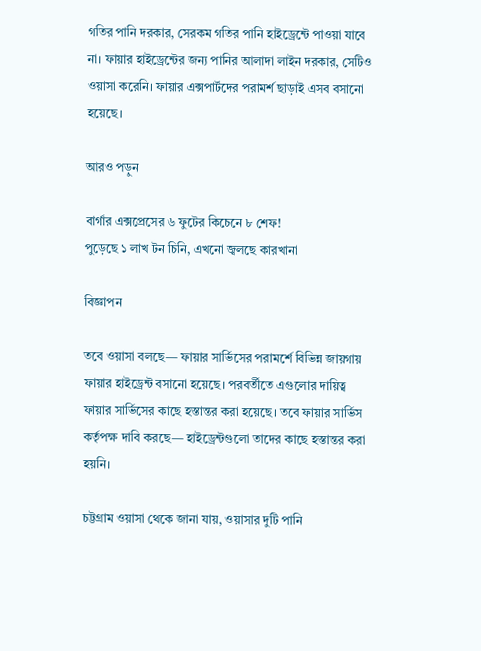গতির পানি দরকার, সেরকম গতির পানি হাইড্রেন্টে পাওয়া যাবে না। ফায়ার হাইড্রেন্টের জন্য পানির আলাদা লাইন দরকার, সেটিও ওয়াসা করেনি। ফায়ার এক্সপার্টদের পরামর্শ ছাড়াই এসব বসানো হয়েছে।

আরও পড়ুন

বার্গার এক্সপ্রেসের ৬ ফুটের কিচেনে ৮ শেফ!
পুড়েছে ১ লাখ টন চিনি, এখনো জ্বলছে কারখানা

বিজ্ঞাপন

তবে ওয়াসা বলছে— ফায়ার সার্ভিসের পরামর্শে বিভিন্ন জায়গায় ফায়ার হাইড্রেন্ট বসানো হয়েছে। পরবর্তীতে এগুলোর দায়িত্ব ফায়ার সার্ভিসের কাছে হস্তান্তর করা হয়েছে। তবে ফায়ার সার্ভিস কর্তৃপক্ষ দাবি করছে— হাইড্রেন্টগুলো তাদের কাছে হস্তান্তর করা হয়নি।

চট্টগ্রাম ওয়াসা থেকে জানা যায়, ওয়াসার দুটি পানি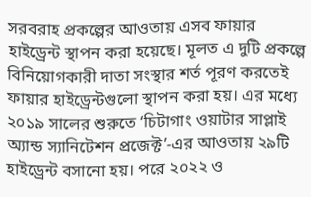সরবরাহ প্রকল্পের আওতায় এসব ফায়ার হাইড্রেন্ট স্থাপন করা হয়েছে। মূলত এ দুটি প্রকল্পে বিনিয়োগকারী দাতা সংস্থার শর্ত পূরণ করতেই ফায়ার হাইড্রেন্টগুলো স্থাপন করা হয়। এর মধ্যে ২০১৯ সালের শুরুতে ‘চিটাগাং ওয়াটার সাপ্লাই অ্যান্ড স্যানিটেশন প্রজেক্ট’-এর আওতায় ২৯টি হাইড্রেন্ট বসানো হয়। পরে ২০২২ ও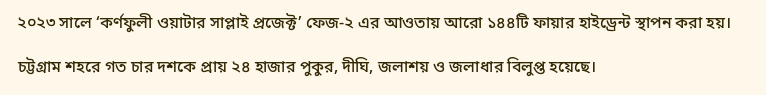২০২৩ সালে ‘কর্ণফুলী ওয়াটার সাপ্লাই প্রজেক্ট’ ফেজ-২ এর আওতায় আরো ১৪৪টি ফায়ার হাইড্রেন্ট স্থাপন করা হয়।

চট্টগ্রাম শহরে গত চার দশকে প্রায় ২৪ হাজার পুকুর, দীঘি, জলাশয় ও জলাধার বিলুপ্ত হয়েছে।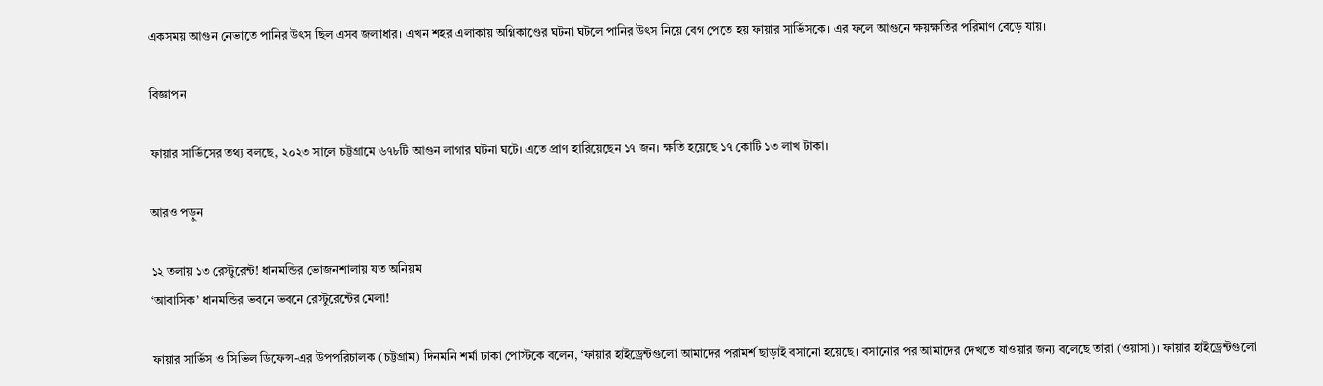একসময় আগুন নেভাতে পানির উৎস ছিল এসব জলাধার। এখন শহর এলাকায় অগ্নিকাণ্ডের ঘটনা ঘটলে পানির উৎস নিয়ে বেগ পেতে হয় ফায়ার সার্ভিসকে। এর ফলে আগুনে ক্ষয়ক্ষতির পরিমাণ বেড়ে যায়।

বিজ্ঞাপন

ফায়ার সার্ভিসের তথ্য বলছে, ২০২৩ সালে চট্টগ্রামে ৬৭৮টি আগুন লাগার ঘটনা ঘটে। এতে প্রাণ হারিয়েছেন ১৭ জন। ক্ষতি হয়েছে ১৭ কোটি ১৩ লাখ টাকা।

আরও পড়ুন

১২ তলায় ১৩ রেস্টুরেন্ট! ধানমন্ডির ভোজনশালায় যত অনিয়ম
‘আবাসিক’ ধানমন্ডির ভবনে ভবনে রেস্টুরেন্টের মেলা!

ফায়ার সার্ভিস ও সিভিল ডিফেন্স-এর উপপরিচালক (চট্টগ্রাম) দিনমনি শর্মা ঢাকা পোস্টকে বলেন, ‘ফায়ার হাইড্রেন্টগুলো আমাদের পরামর্শ ছাড়াই বসানো হয়েছে। বসানোর পর আমাদের দেখতে যাওয়ার জন্য বলেছে তারা (ওয়াসা)। ফায়ার হাইড্রেন্টগুলো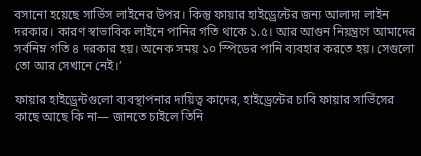বসানো হয়েছে সার্ভিস লাইনের উপর। কিন্তু ফায়ার হাইড্রেন্টের জন্য আলাদা লাইন দরকার। কারণ স্বাভাবিক লাইনে পানির গতি থাকে ১.৫। আর আগুন নিয়ন্ত্রণে আমাদের সর্বনিম্ন গতি ৪ দরকার হয়। অনেক সময় ১০ স্পিডের পানি ব্যবহার করতে হয়। সেগুলো তো আর সেখানে নেই।’

ফায়ার হাইড্রেন্টগুলো ব্যবস্থাপনার দায়িত্ব কাদের, হাইড্রেন্টের চাবি ফায়ার সার্ভিসের কাছে আছে কি না— জানতে চাইলে তিনি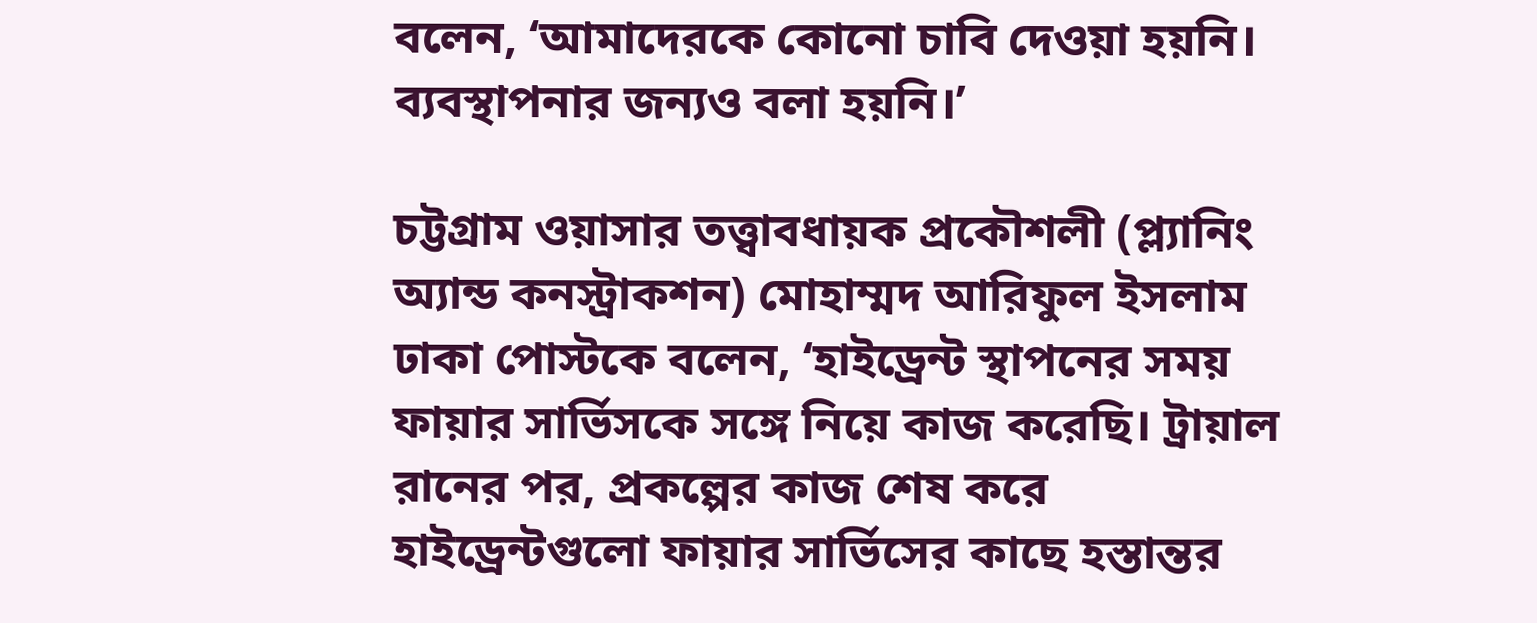বলেন, ‘আমাদেরকে কোনো চাবি দেওয়া হয়নি। ব্যবস্থাপনার জন্যও বলা হয়নি।’

চট্টগ্রাম ওয়াসার তত্ত্বাবধায়ক প্রকৌশলী (প্ল্যানিং অ্যান্ড কনস্ট্রাকশন) মোহাম্মদ আরিফুল ইসলাম ঢাকা পোস্টকে বলেন, ‘হাইড্রেন্ট স্থাপনের সময় ফায়ার সার্ভিসকে সঙ্গে নিয়ে কাজ করেছি। ট্রায়াল রানের পর, প্রকল্পের কাজ শেষ করে হাইড্রেন্টগুলো ফায়ার সার্ভিসের কাছে হস্তান্তর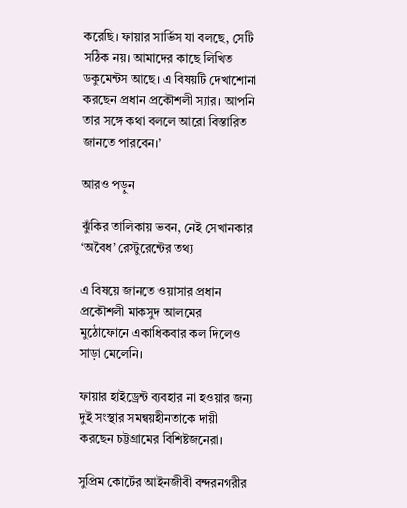করেছি। ফায়ার সার্ভিস যা বলছে, সেটি সঠিক নয়। আমাদের কাছে লিখিত ডকুমেন্টস আছে। এ বিষয়টি দেখাশোনা করছেন প্রধান প্রকৌশলী স্যার। আপনি তার সঙ্গে কথা বললে আরো বিস্তারিত জানতে পারবেন।’

আরও পড়ুন

ঝুঁকির তালিকায় ভবন, নেই সেখানকার ‘অবৈধ’ রেস্টুরেন্টের তথ্য

এ বিষয়ে জানতে ওয়াসার প্রধান প্রকৌশলী মাকসুদ আলমের মুঠোফোনে একাধিকবার কল দিলেও সাড়া মেলেনি।

ফায়ার হাইড্রেন্ট ব্যবহার না হওয়ার জন্য দুই সংস্থার সমন্বয়হীনতাকে দায়ী করছেন চট্টগ্রামের বিশিষ্টজনেরা।

সুপ্রিম কোর্টের আইনজীবী বন্দরনগরীর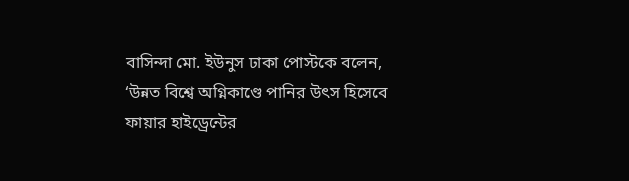বাসিন্দা মো. ইউনুস ঢাকা পোস্টকে বলেন, ‘উন্নত বিশ্বে অগ্নিকাণ্ডে পানির উৎস হিসেবে ফায়ার হাইড্রেন্টের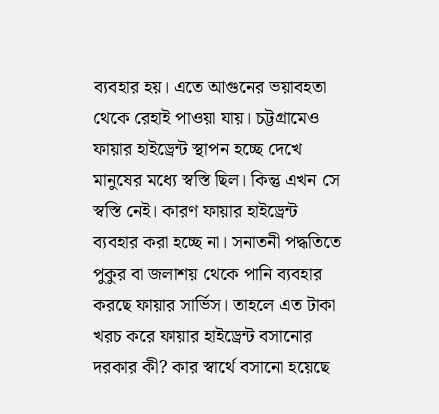ব্যবহার হয়। এতে আগুনের ভয়াবহতা থেকে রেহাই পাওয়া যায়। চট্টগ্রামেও ফায়ার হাইড্রেন্ট স্থাপন হচ্ছে দেখে মানুষের মধ্যে স্বস্তি ছিল। কিন্তু এখন সে স্বস্তি নেই। কারণ ফায়ার হাইড্রেন্ট ব্যবহার করা হচ্ছে না। সনাতনী পদ্ধতিতে পুকুর বা জলাশয় থেকে পানি ব্যবহার করছে ফায়ার সার্ভিস। তাহলে এত টাকা খরচ করে ফায়ার হাইড্রেন্ট বসানোর দরকার কী? কার স্বার্থে বসানো হয়েছে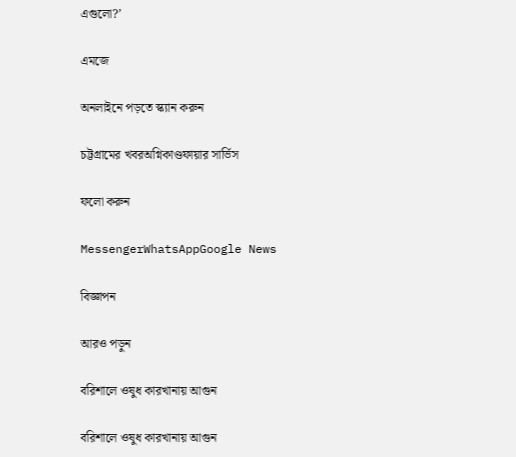এগুলো?’

এমজে

অনলাইনে পড়তে স্ক্যান করুন

চট্টগ্রামের খবরঅগ্নিকাণ্ডফায়ার সার্ভিস

ফলো করুন

MessengerWhatsAppGoogle News

বিজ্ঞাপন

আরও পড়ুন

বরিশালে ওষুধ কারখানায় আগুন

বরিশালে ওষুধ কারখানায় আগুন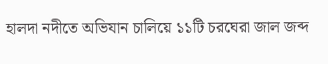হালদা নদীতে অভিযান চালিয়ে ১১টি চরঘেরা জাল জব্দ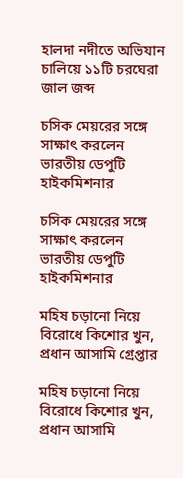হালদা নদীতে অভিযান চালিয়ে ১১টি চরঘেরা জাল জব্দ

চসিক মেয়রের সঙ্গে সাক্ষাৎ করলেন ভারতীয় ডেপুটি হাইকমিশনার

চসিক মেয়রের সঙ্গে সাক্ষাৎ করলেন ভারতীয় ডেপুটি হাইকমিশনার

মহিষ চড়ানো নিয়ে বিরোধে কিশোর খুন, প্রধান আসামি গ্রেপ্তার

মহিষ চড়ানো নিয়ে বিরোধে কিশোর খুন, প্রধান আসামি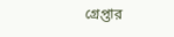গ্রেপ্তার